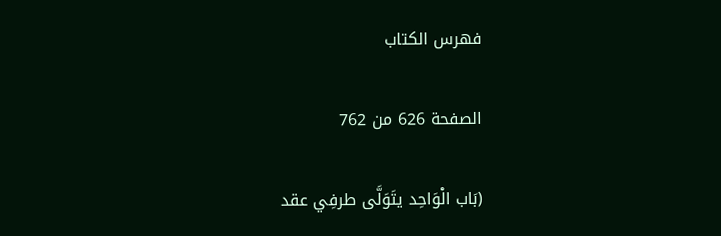فهرس الكتاب

الصفحة 626 من 762

(بَاب الْوَاحِد يتَوَلَّى طرفِي عقد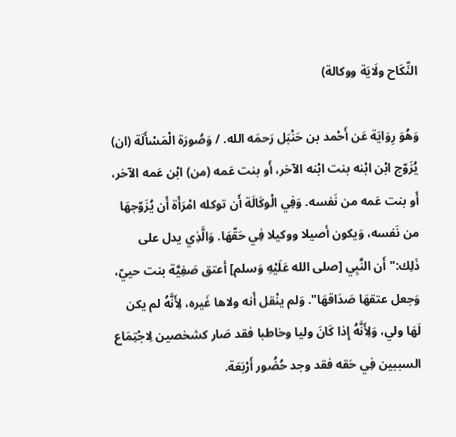النِّكَاح ولَايَة ووكالة)

وَهُوَ رِوَايَة عَن أَحْمد بن حَنْبَل رَحمَه الله. / وَصُورَة الْمَسْأَلَة (ان) يُزَوّج ابْن ابْنه بنت ابْنه الآخر، أَو بنت عَمه (من) ابْن عَمه الآخر، أَو بنت عَمه من نَفسه. وَفِي الْوكَالَة أَن توكله امْرَأَة أَن يُزَوّجهَا من نَفسه، وَيكون أصيلا ووكيلا فِي حَقّهَا. وَالَّذِي يدل على ذَلِك:"أَن النَّبِي [صلى الله عَلَيْهِ وَسلم] أعتق صَفِيَّة بنت حييّ، وَجعل عتقهَا صَدَاقهَا". وَلم ينْقل أَنه ولاها غَيره، لِأَنَّهُ لم يكن لَهَا ولي، وَلِأَنَّهُ إِذا كَانَ وليا وخاطبا فقد صَار كشخصين لِاجْتِمَاع السببين فِي حَقه فقد وجد حُضُور أَرْبَعَة.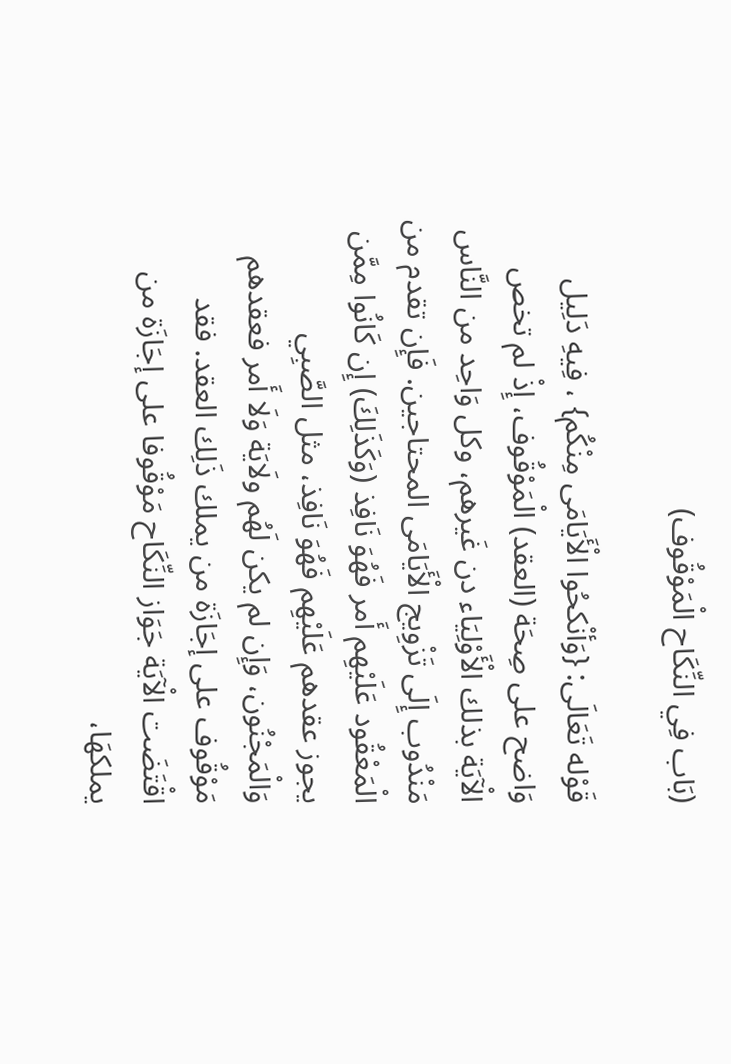(بَاب فِي النِّكَاح الْمَوْقُوف)

قَوْله تَعَالَى: {وَأنْكحُوا الْأَيَامَى مِنْكُم} ، فِيهِ دَلِيل وَاضح على صِحَة (العقد) الْمَوْقُوف، إِذْ لم تخص الْآيَة بذلك الْأَوْلِيَاء دن غَيرهم، وكل وَاحِد من النَّاس مَنْدُوب إِلَى تَزْوِيج الْأَيَامَى المحتاجين. فَإِن تقدم من الْمَعْقُود عَلَيْهِم أَمر فَهُوَ نَافِذ (وَكَذَلِكَ) إِن كَانُوا مِمَّن يجوز عقدهم عَلَيْهِم فَهُوَ نَافِذ، مثل الصَّبِي وَالْمَجْنُون، وَإِن لم يكن لَهُم ولَايَة وَلَا أَمر فعقدهم مَوْقُوف على إجَازَة من يملك ذَلِك العقد. فقد اقْتَضَت الْآيَة جَوَاز النِّكَاح مَوْقُوفا على إجَازَة من يملكهَا،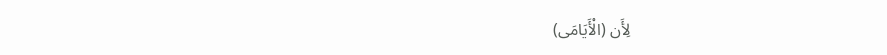لِأَن (الْأَيَامَى)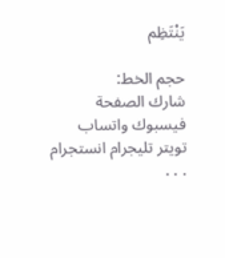يَنْتَظِم

حجم الخط:
شارك الصفحة
فيسبوك واتساب تويتر تليجرام انستجرام
. . .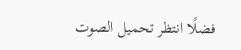فضلًا انتظر تحميل الصوت